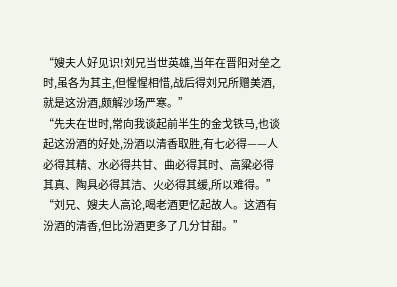“嫂夫人好见识!刘兄当世英雄,当年在晋阳对垒之时,虽各为其主,但惺惺相惜,战后得刘兄所赠美酒,就是这汾酒,颇解沙场严寒。”
“先夫在世时,常向我谈起前半生的金戈铁马,也谈起这汾酒的好处,汾酒以清香取胜,有七必得——人必得其精、水必得共甘、曲必得其时、高粱必得其真、陶具必得其洁、火必得其缓,所以难得。”
“刘兄、嫂夫人高论,喝老酒更忆起故人。这酒有汾酒的清香,但比汾酒更多了几分甘甜。”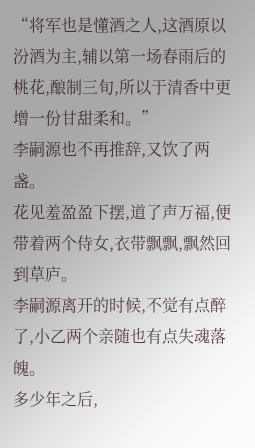“将军也是懂酒之人,这酒原以汾酒为主,辅以第一场春雨后的桃花,酿制三旬,所以于清香中更增一份甘甜柔和。”
李嗣源也不再推辞,又饮了两盏。
花见羞盈盈下摆,道了声万福,便带着两个侍女,衣带飘飘,飘然回到草庐。
李嗣源离开的时候,不觉有点醉了,小乙两个亲随也有点失魂落魄。
多少年之后,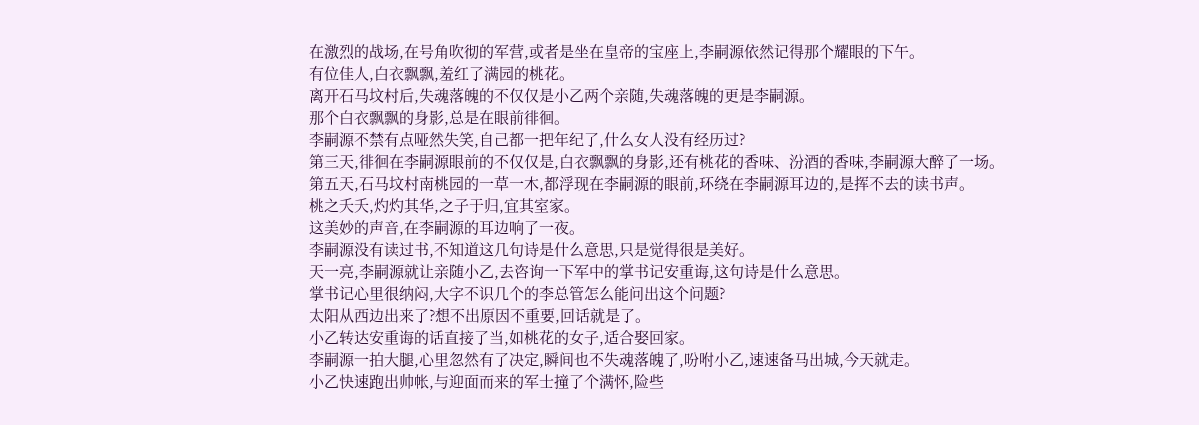在激烈的战场,在号角吹彻的军营,或者是坐在皇帝的宝座上,李嗣源依然记得那个耀眼的下午。
有位佳人,白衣飘飘,羞红了满园的桃花。
离开石马坟村后,失魂落魄的不仅仅是小乙两个亲随,失魂落魄的更是李嗣源。
那个白衣飘飘的身影,总是在眼前徘徊。
李嗣源不禁有点哑然失笑,自己都一把年纪了,什么女人没有经历过?
第三天,徘徊在李嗣源眼前的不仅仅是,白衣飘飘的身影,还有桃花的香味、汾酒的香味,李嗣源大醉了一场。
第五天,石马坟村南桃园的一草一木,都浮现在李嗣源的眼前,环绕在李嗣源耳边的,是挥不去的读书声。
桃之夭夭,灼灼其华,之子于归,宜其室家。
这美妙的声音,在李嗣源的耳边响了一夜。
李嗣源没有读过书,不知道这几句诗是什么意思,只是觉得很是美好。
天一亮,李嗣源就让亲随小乙,去咨询一下军中的掌书记安重诲,这句诗是什么意思。
掌书记心里很纳闷,大字不识几个的李总管怎么能问出这个问题?
太阳从西边出来了?想不出原因不重要,回话就是了。
小乙转达安重诲的话直接了当,如桃花的女子,适合娶回家。
李嗣源一拍大腿,心里忽然有了决定,瞬间也不失魂落魄了,吩咐小乙,速速备马出城,今天就走。
小乙快速跑出帅帐,与迎面而来的军士撞了个满怀,险些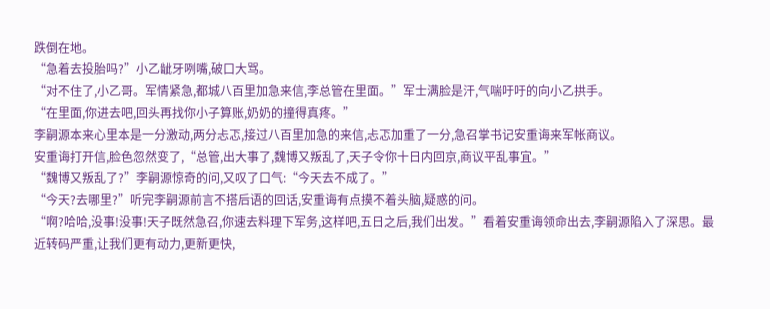跌倒在地。
“急着去投胎吗?”小乙龇牙咧嘴,破口大骂。
“对不住了,小乙哥。军情紧急,都城八百里加急来信,李总管在里面。”军士满脸是汗,气喘吁吁的向小乙拱手。
“在里面,你进去吧,回头再找你小子算账,奶奶的撞得真疼。”
李嗣源本来心里本是一分激动,两分忐忑,接过八百里加急的来信,忐忑加重了一分,急召掌书记安重诲来军帐商议。
安重诲打开信,脸色忽然变了,“总管,出大事了,魏博又叛乱了,天子令你十日内回京,商议平乱事宜。”
“魏博又叛乱了?”李嗣源惊奇的问,又叹了口气:“今天去不成了。”
“今天?去哪里?”听完李嗣源前言不搭后语的回话,安重诲有点摸不着头脑,疑惑的问。
“啊?哈哈,没事!没事!天子既然急召,你速去料理下军务,这样吧,五日之后,我们出发。”看着安重诲领命出去,李嗣源陷入了深思。最近转码严重,让我们更有动力,更新更快,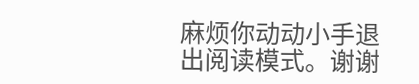麻烦你动动小手退出阅读模式。谢谢